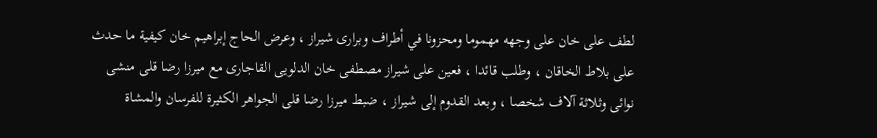لطف على خان على وجهه مهموما ومحزونا في أطراف وبرارى شيراز ، وعرض الحاج إبراهيم خان كيفية ما حدث على بلاط الخاقان ، وطلب قائدا ، فعين على شيراز مصطفى خان الدلويى القاجارى مع ميرزا رضا قلى منشى نوائى وثلاثة آلاف شخصا ، وبعد القدوم إلى شيراز ، ضبط ميرزا رضا قلى الجواهر الكثيرة للفرسان والمشاة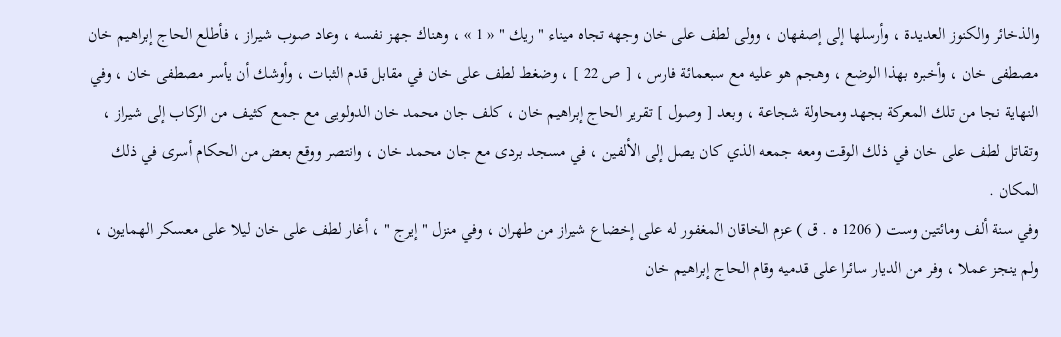والذخائر والكنوز العديدة ، وأرسلها إلى إصفهان ، وولى لطف على خان وجهه تجاه ميناء " ريك " « 1 » ، وهناك جهز نفسه ، وعاد صوب شيراز ، فأطلع الحاج إبراهيم خان مصطفى خان ، وأخبره بهذا الوضع ، وهجم هو عليه مع سبعمائة فارس ، [ ص 22 ] ، وضغط لطف على خان في مقابل قدم الثبات ، وأوشك أن يأسر مصطفى خان ، وفي النهاية نجا من تلك المعركة بجهد ومحاولة شجاعة ، وبعد [ وصول ] تقرير الحاج إبراهيم خان ، كلف جان محمد خان الدولويى مع جمع كثيف من الركاب إلى شيراز ، وتقاتل لطف على خان في ذلك الوقت ومعه جمعه الذي كان يصل إلى الألفين ، في مسجد بردى مع جان محمد خان ، وانتصر ووقع بعض من الحكام أسرى في ذلك المكان .
وفي سنة ألف ومائتين وست ( 1206 ه . ق ) عزم الخاقان المغفور له على إخضاع شيراز من طهران ، وفي منزل " إيرج " ، أغار لطف على خان ليلا على معسكر الهمايون ، ولم ينجز عملا ، وفر من الديار سائرا على قدميه وقام الحاج إبراهيم خان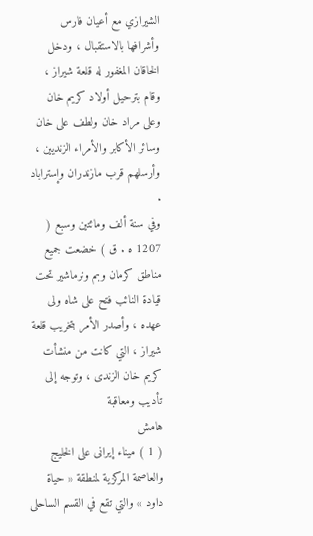الشيرازي مع أعيان فارس وأشرافها بالاستقبال ، ودخل الخاقان المغفور له قلعة شيراز ، وقام بترحيل أولاد كريم خان وعلى مراد خان ولطف على خان وسائر الأكابر والأمراء الزنديين ، وأرسلهم قرب مازندران وإستراباد .
وفي سنة ألف ومائتين وسبع ( 1207 ه . ق ) خضعت جميع مناطق كرمان وبم ونرماشير تحت قيادة النائب فتح على شاه ولى عهده ، وأصدر الأمر بتخريب قلعة شيراز ، التي كانت من منشأت كريم خان الزندى ، وتوجه إلى تأديب ومعاقبة
هامش
( 1 ) ميناء إيرانى على الخليج والعاصمة المركزية لمنطقة « حياة داود » والتي تقع في القسم الساحلى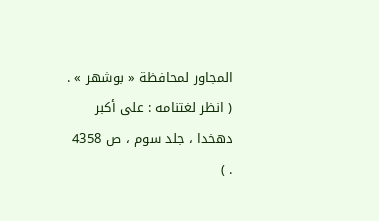المجاور لمحافظة « بوشهر » . ( انظر لغتنامه : على أكبر دهخدا ، جلد سوم ، ص 4358 . )